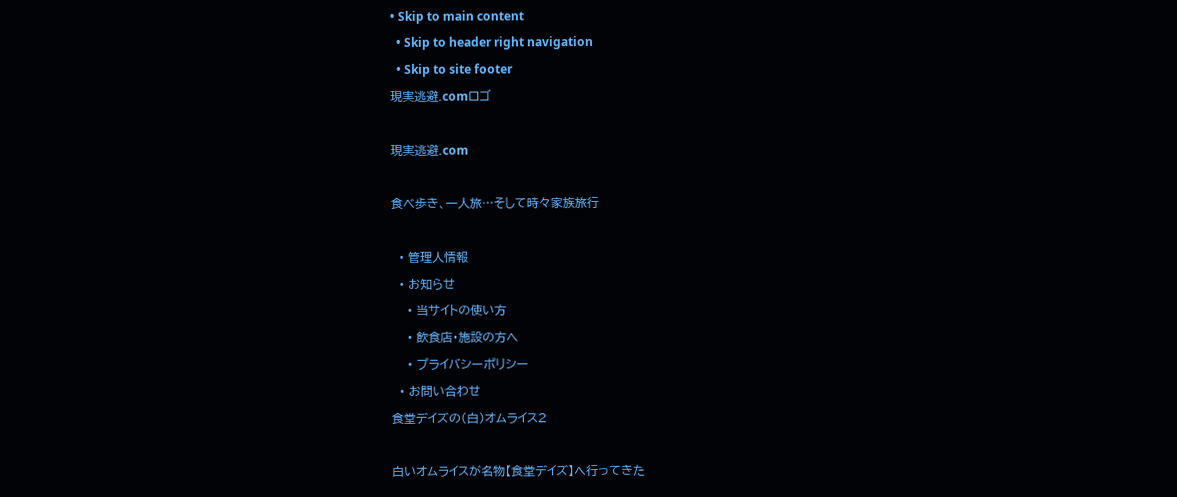• Skip to main content
  • Skip to header right navigation
  • Skip to site footer
現実逃避.comロゴ

現実逃避.com

食べ歩き、一人旅…そして時々家族旅行

  • 管理人情報
  • お知らせ
    • 当サイトの使い方
    • 飲食店・施設の方へ
    • プライバシーポリシー
  • お問い合わせ
食堂デイズの(白)オムライス2

白いオムライスが名物【食堂デイズ】へ行ってきた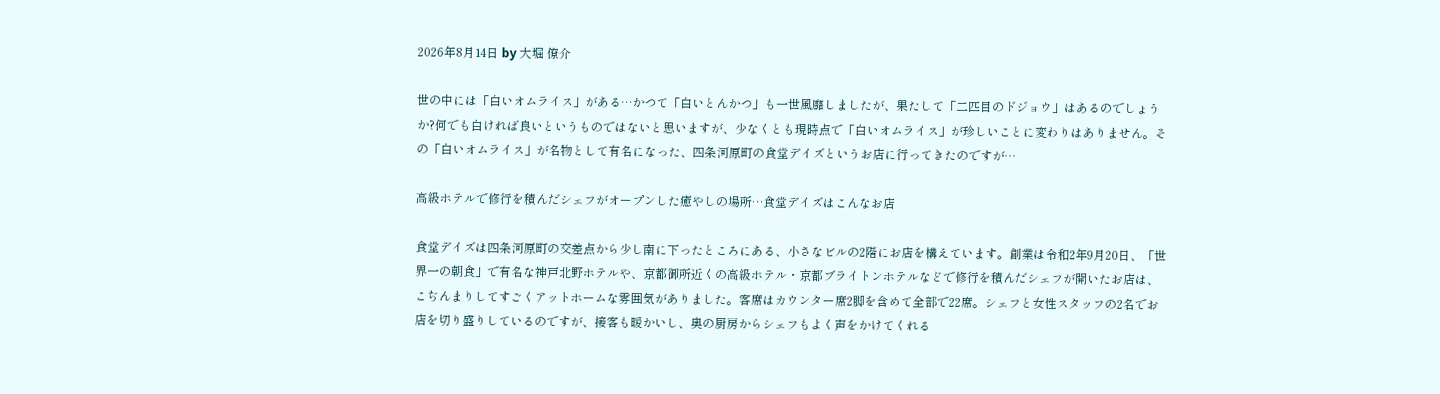2026年8月14日 by 大堀 僚介

世の中には「白いオムライス」がある…かつて「白いとんかつ」も一世風靡しましたが、果たして「二匹目のドジョウ」はあるのでしょうか?何でも白ければ良いというものではないと思いますが、少なくとも現時点で「白いオムライス」が珍しいことに変わりはありません。その「白いオムライス」が名物として有名になった、四条河原町の食堂デイズというお店に行ってきたのですが…

高級ホテルで修行を積んだシェフがオープンした癒やしの場所…食堂デイズはこんなお店

食堂デイズは四条河原町の交差点から少し南に下ったところにある、小さなビルの2階にお店を構えています。創業は令和2年9月20日、「世界一の朝食」で有名な神戸北野ホテルや、京都御所近くの高級ホテル・京都ブライトンホテルなどで修行を積んだシェフが開いたお店は、こぢんまりしてすごくアットホームな雰囲気がありました。客席はカウンター席2脚を含めて全部で22席。シェフと女性スタッフの2名でお店を切り盛りしているのですが、接客も暖かいし、奥の厨房からシェフもよく声をかけてくれる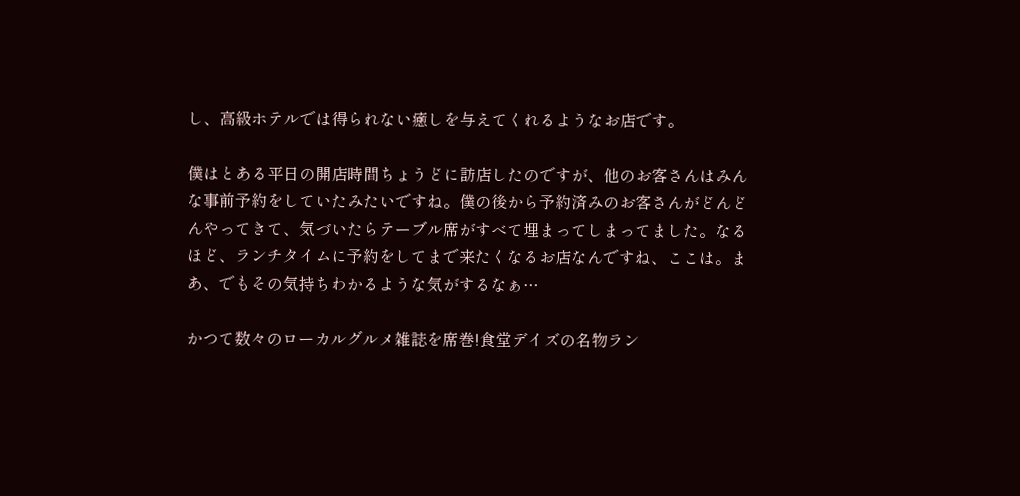し、高級ホテルでは得られない癒しを与えてくれるようなお店です。

僕はとある平日の開店時間ちょうどに訪店したのですが、他のお客さんはみんな事前予約をしていたみたいですね。僕の後から予約済みのお客さんがどんどんやってきて、気づいたらテーブル席がすべて埋まってしまってました。なるほど、ランチタイムに予約をしてまで来たくなるお店なんですね、ここは。まあ、でもその気持ちわかるような気がするなぁ…

かつて数々のローカルグルメ雑誌を席巻!食堂デイズの名物ラン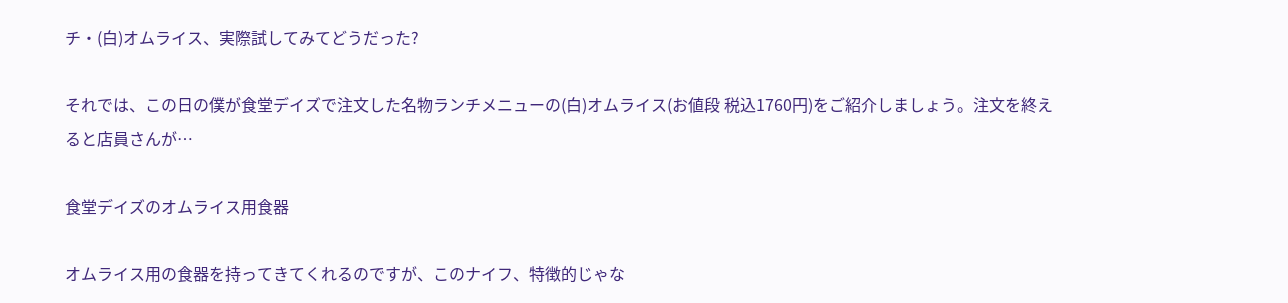チ・(白)オムライス、実際試してみてどうだった?

それでは、この日の僕が食堂デイズで注文した名物ランチメニューの(白)オムライス(お値段 税込1760円)をご紹介しましょう。注文を終えると店員さんが…

食堂デイズのオムライス用食器

オムライス用の食器を持ってきてくれるのですが、このナイフ、特徴的じゃな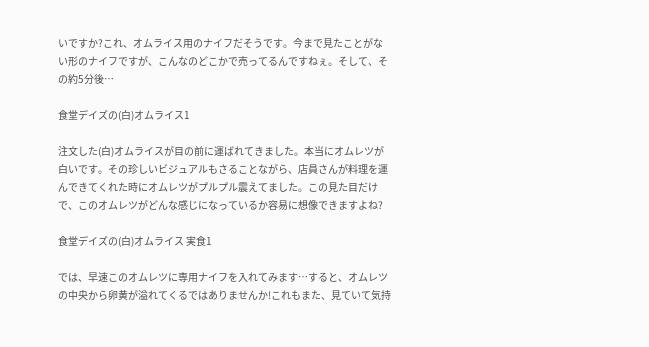いですか?これ、オムライス用のナイフだそうです。今まで見たことがない形のナイフですが、こんなのどこかで売ってるんですねぇ。そして、その約5分後…

食堂デイズの(白)オムライス1

注文した(白)オムライスが目の前に運ばれてきました。本当にオムレツが白いです。その珍しいビジュアルもさることながら、店員さんが料理を運んできてくれた時にオムレツがプルプル震えてました。この見た目だけで、このオムレツがどんな感じになっているか容易に想像できますよね?

食堂デイズの(白)オムライス 実食1

では、早速このオムレツに専用ナイフを入れてみます…すると、オムレツの中央から卵黄が溢れてくるではありませんか!これもまた、見ていて気持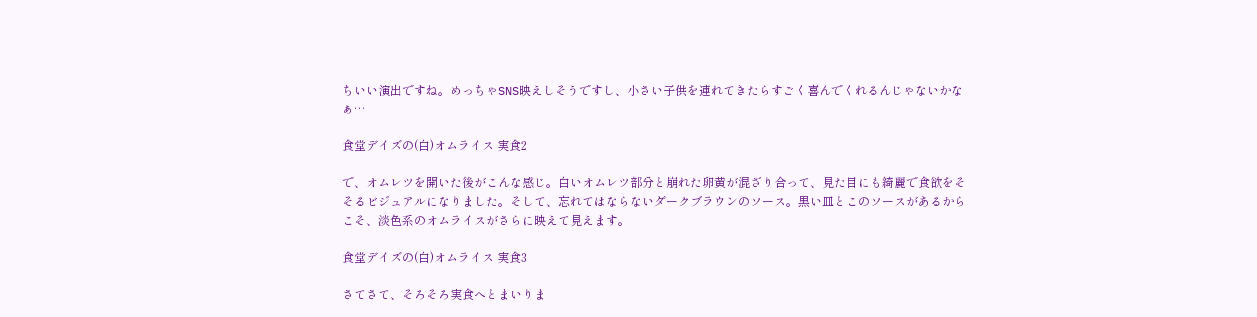ちいい演出ですね。めっちゃSNS映えしそうですし、小さい子供を連れてきたらすごく喜んでくれるんじゃないかなぁ…

食堂デイズの(白)オムライス 実食2

で、オムレツを開いた後がこんな感じ。白いオムレツ部分と崩れた卵黄が混ざり合って、見た目にも綺麗で食欲をそそるビジュアルになりました。そして、忘れてはならないダークブラウンのソース。黒い皿とこのソースがあるからこそ、淡色系のオムライスがさらに映えて見えます。

食堂デイズの(白)オムライス 実食3

さてさて、そろそろ実食へとまいりま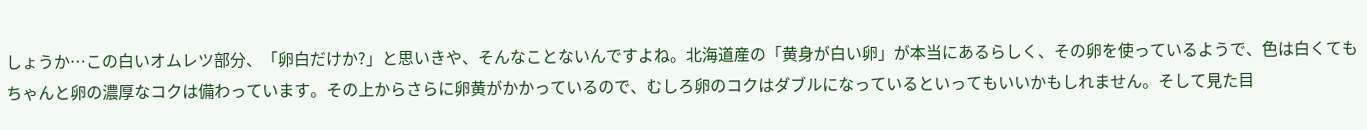しょうか…この白いオムレツ部分、「卵白だけか?」と思いきや、そんなことないんですよね。北海道産の「黄身が白い卵」が本当にあるらしく、その卵を使っているようで、色は白くてもちゃんと卵の濃厚なコクは備わっています。その上からさらに卵黄がかかっているので、むしろ卵のコクはダブルになっているといってもいいかもしれません。そして見た目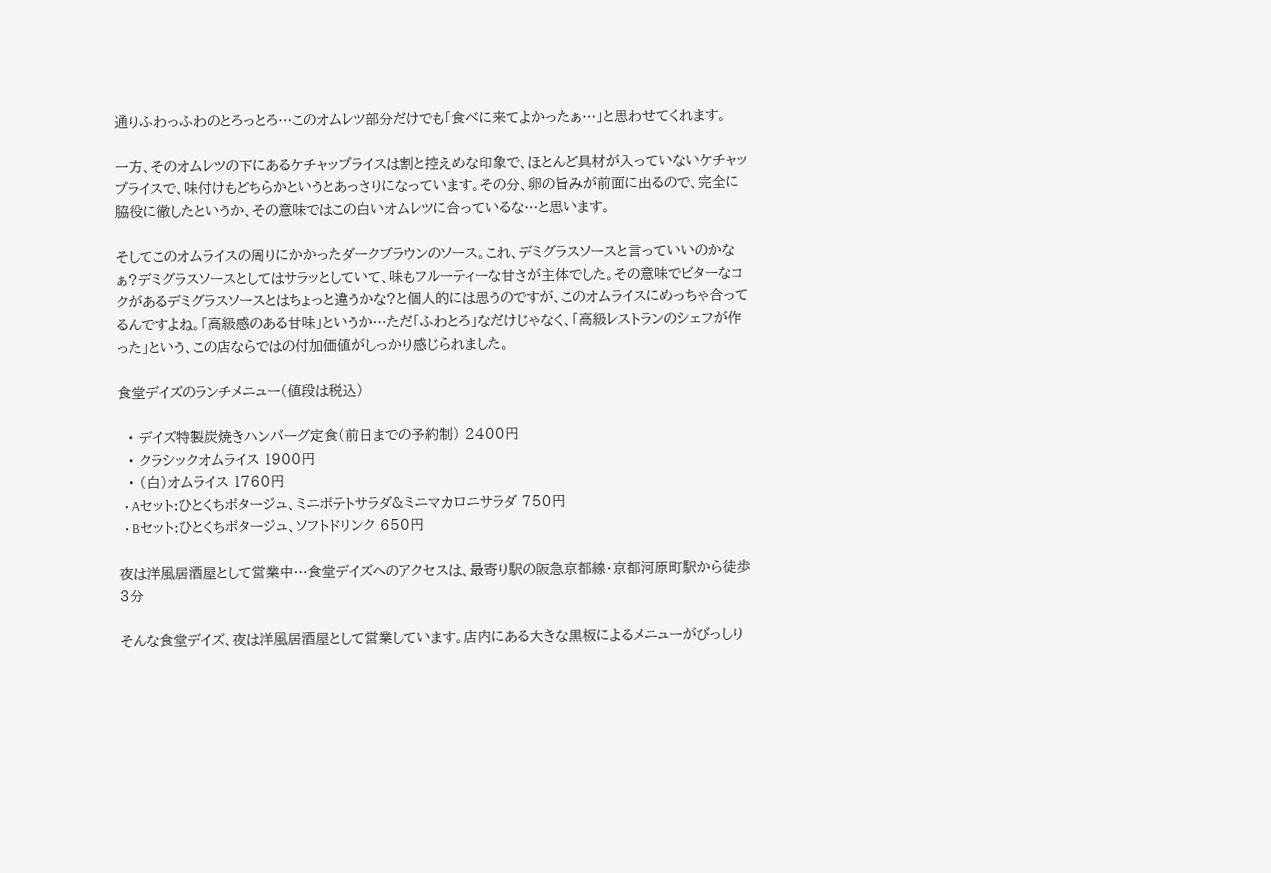通りふわっふわのとろっとろ…このオムレツ部分だけでも「食べに来てよかったぁ…」と思わせてくれます。

一方、そのオムレツの下にあるケチャップライスは割と控えめな印象で、ほとんど具材が入っていないケチャップライスで、味付けもどちらかというとあっさりになっています。その分、卵の旨みが前面に出るので、完全に脇役に徹したというか、その意味ではこの白いオムレツに合っているな…と思います。

そしてこのオムライスの周りにかかったダークブラウンのソース。これ、デミグラスソースと言っていいのかなぁ?デミグラスソースとしてはサラッとしていて、味もフルーティーな甘さが主体でした。その意味でビターなコクがあるデミグラスソースとはちょっと違うかな?と個人的には思うのですが、このオムライスにめっちゃ合ってるんですよね。「高級感のある甘味」というか…ただ「ふわとろ」なだけじゃなく、「高級レストランのシェフが作った」という、この店ならではの付加価値がしっかり感じられました。

食堂デイズのランチメニュー(値段は税込)

  • デイズ特製炭焼きハンバーグ定食(前日までの予約制) 2400円
  • クラシックオムライス 1900円
  • (白)オムライス 1760円
  • Aセット:ひとくちポタージュ、ミニポテトサラダ&ミニマカロニサラダ 750円
  • Bセット:ひとくちポタージュ、ソフトドリンク 650円

夜は洋風居酒屋として営業中…食堂デイズへのアクセスは、最寄り駅の阪急京都線・京都河原町駅から徒歩3分

そんな食堂デイズ、夜は洋風居酒屋として営業しています。店内にある大きな黒板によるメニューがびっしり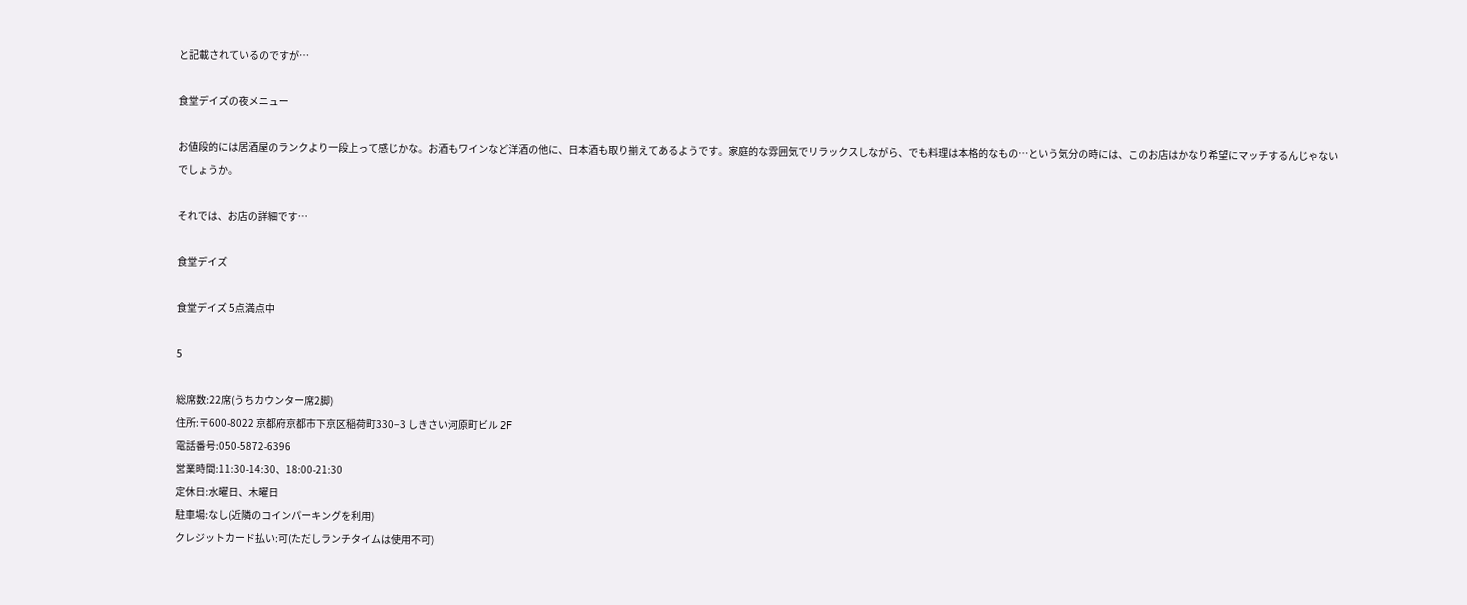と記載されているのですが…

食堂デイズの夜メニュー

お値段的には居酒屋のランクより一段上って感じかな。お酒もワインなど洋酒の他に、日本酒も取り揃えてあるようです。家庭的な雰囲気でリラックスしながら、でも料理は本格的なもの…という気分の時には、このお店はかなり希望にマッチするんじゃないでしょうか。

それでは、お店の詳細です…

食堂デイズ

食堂デイズ 5点満点中

5

総席数:22席(うちカウンター席2脚)
住所:〒600-8022 京都府京都市下京区稲荷町330−3 しきさい河原町ビル 2F
電話番号:050-5872-6396
営業時間:11:30-14:30、18:00-21:30
定休日:水曜日、木曜日
駐車場:なし(近隣のコインパーキングを利用)
クレジットカード払い:可(ただしランチタイムは使用不可)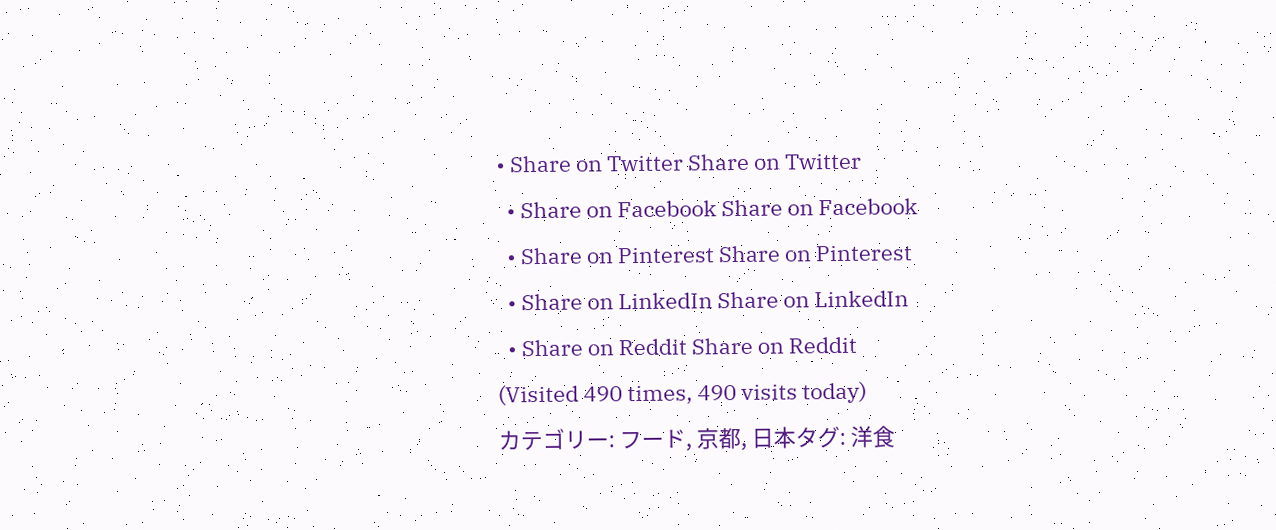• Share on Twitter Share on Twitter
  • Share on Facebook Share on Facebook
  • Share on Pinterest Share on Pinterest
  • Share on LinkedIn Share on LinkedIn
  • Share on Reddit Share on Reddit
(Visited 490 times, 490 visits today)
カテゴリー: フード, 京都, 日本タグ: 洋食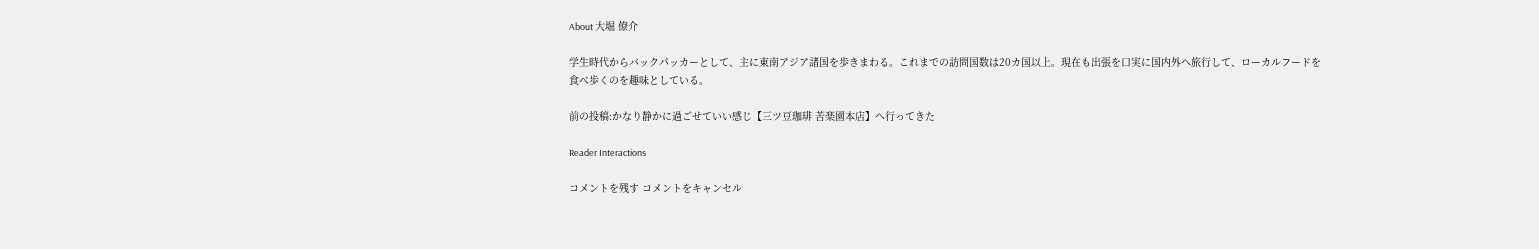About 大堀 僚介

学生時代からバックパッカーとして、主に東南アジア諸国を歩きまわる。これまでの訪問国数は20カ国以上。現在も出張を口実に国内外へ旅行して、ローカルフードを食べ歩くのを趣味としている。

前の投稿:かなり静かに過ごせていい感じ【三ツ豆珈琲 苦楽園本店】へ行ってきた

Reader Interactions

コメントを残す コメントをキャンセル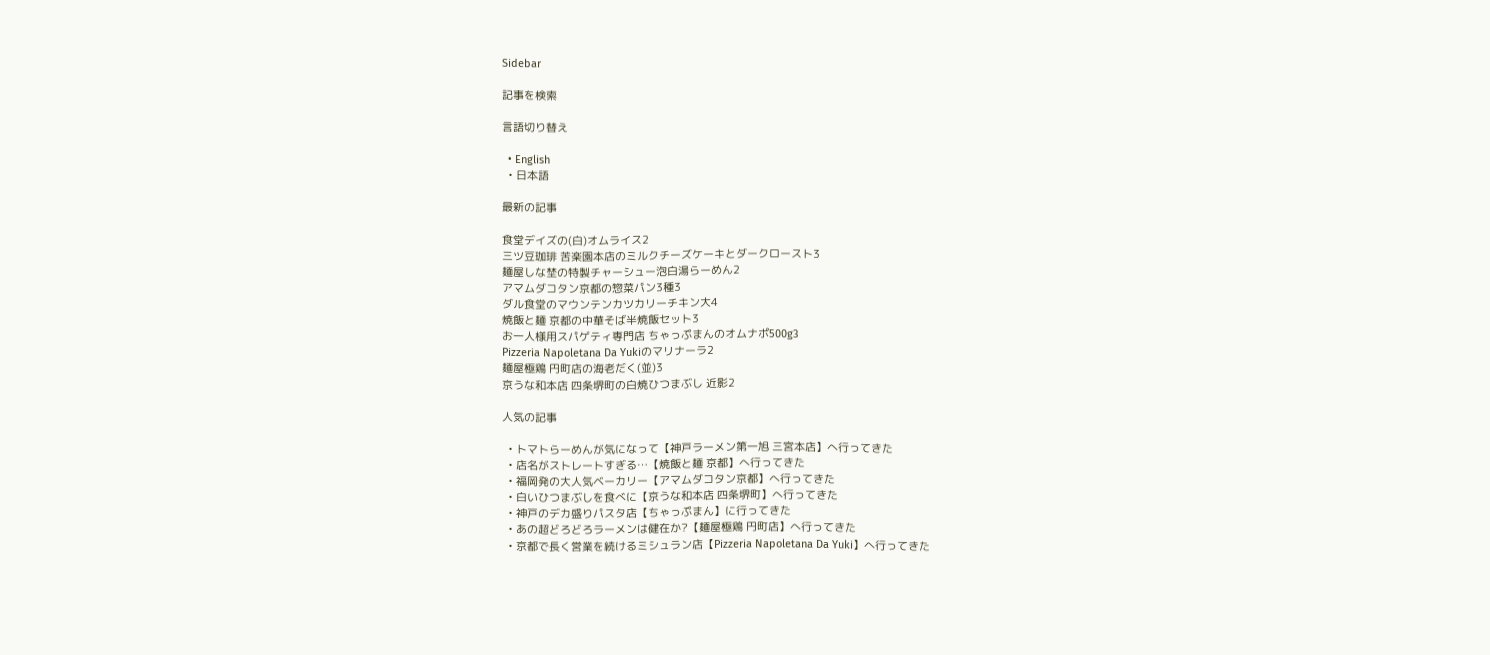Sidebar

記事を検索

言語切り替え

  • English
  • 日本語

最新の記事

食堂デイズの(白)オムライス2
三ツ豆珈琲 苦楽園本店のミルクチーズケーキとダークロースト3
麺屋しな埜の特製チャーシュー泡白湯らーめん2
アマムダコタン京都の惣菜パン3種3
ダル食堂のマウンテンカツカリーチキン大4
焼飯と麺 京都の中華そば半焼飯セット3
お一人様用スパゲティ専門店 ちゃっぷまんのオムナポ500g3
Pizzeria Napoletana Da Yukiのマリナーラ2
麺屋極鶏 円町店の海老だく(並)3
京うな和本店 四条堺町の白焼ひつまぶし 近影2

人気の記事

  • トマトらーめんが気になって【神戸ラーメン第一旭 三宮本店】へ行ってきた
  • 店名がストレートすぎる…【焼飯と麺 京都】へ行ってきた
  • 福岡発の大人気ベーカリー【アマムダコタン京都】へ行ってきた
  • 白いひつまぶしを食べに【京うな和本店 四条堺町】へ行ってきた
  • 神戸のデカ盛りパスタ店【ちゃっぷまん】に行ってきた
  • あの超どろどろラーメンは健在か?【麺屋極鶏 円町店】へ行ってきた
  • 京都で長く営業を続けるミシュラン店【Pizzeria Napoletana Da Yuki】へ行ってきた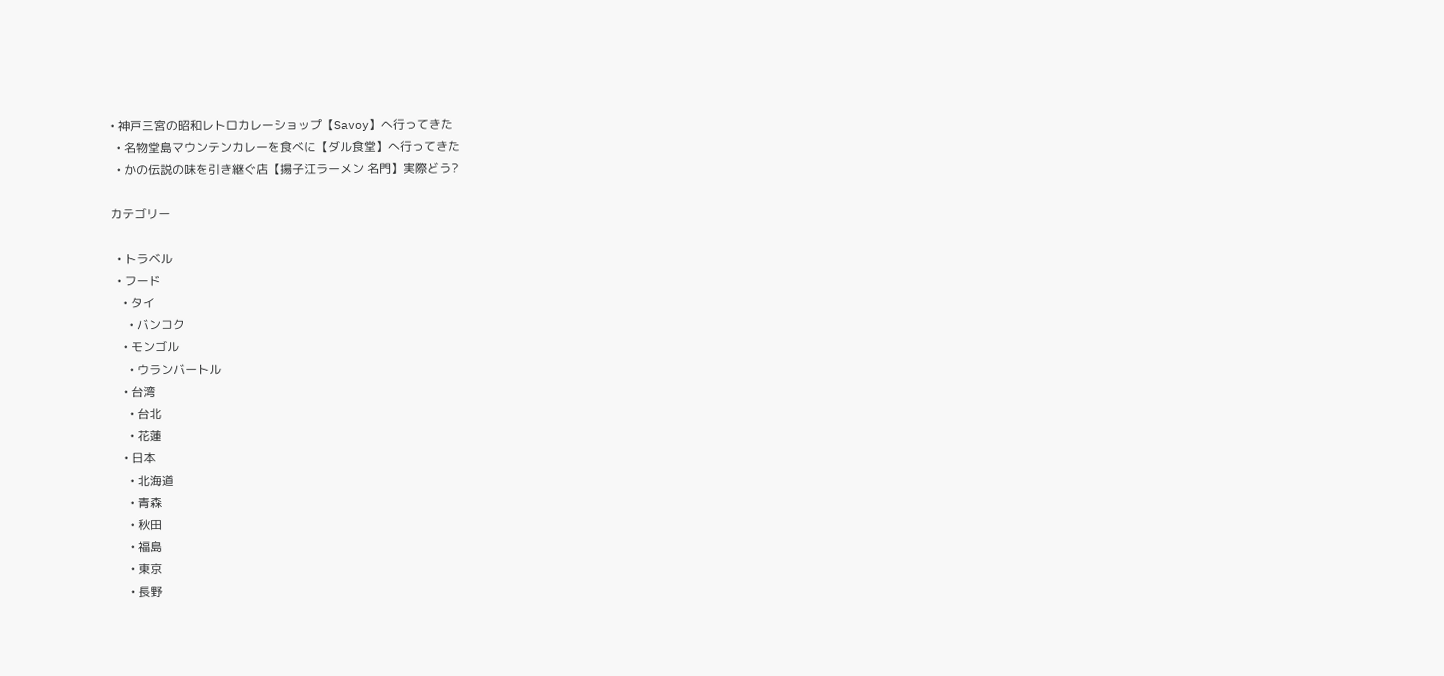• 神戸三宮の昭和レトロカレーショップ【Savoy】へ行ってきた
  • 名物堂島マウンテンカレーを食べに【ダル食堂】へ行ってきた
  • かの伝説の味を引き継ぐ店【揚子江ラーメン 名門】実際どう?

カテゴリー

  • トラベル
  • フード
    • タイ
      • バンコク
    • モンゴル
      • ウランバートル
    • 台湾
      • 台北
      • 花蓮
    • 日本
      • 北海道
      • 青森
      • 秋田
      • 福島
      • 東京
      • 長野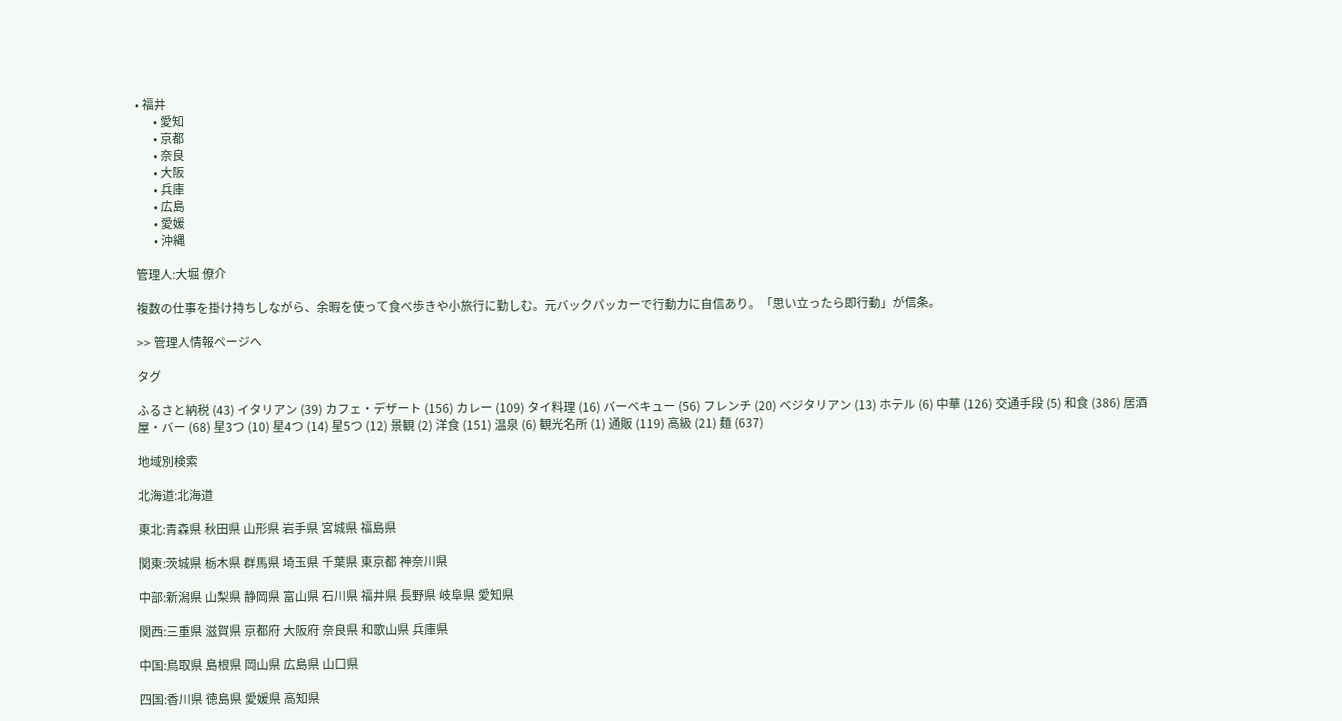• 福井
      • 愛知
      • 京都
      • 奈良
      • 大阪
      • 兵庫
      • 広島
      • 愛媛
      • 沖縄

管理人:大堀 僚介

複数の仕事を掛け持ちしながら、余暇を使って食べ歩きや小旅行に勤しむ。元バックパッカーで行動力に自信あり。「思い立ったら即行動」が信条。

>> 管理人情報ページへ

タグ

ふるさと納税 (43) イタリアン (39) カフェ・デザート (156) カレー (109) タイ料理 (16) バーベキュー (56) フレンチ (20) ベジタリアン (13) ホテル (6) 中華 (126) 交通手段 (5) 和食 (386) 居酒屋・バー (68) 星3つ (10) 星4つ (14) 星5つ (12) 景観 (2) 洋食 (151) 温泉 (6) 観光名所 (1) 通販 (119) 高級 (21) 麺 (637)

地域別検索

北海道:北海道

東北:青森県 秋田県 山形県 岩手県 宮城県 福島県

関東:茨城県 栃木県 群馬県 埼玉県 千葉県 東京都 神奈川県

中部:新潟県 山梨県 静岡県 富山県 石川県 福井県 長野県 岐阜県 愛知県

関西:三重県 滋賀県 京都府 大阪府 奈良県 和歌山県 兵庫県

中国:鳥取県 島根県 岡山県 広島県 山口県

四国:香川県 徳島県 愛媛県 高知県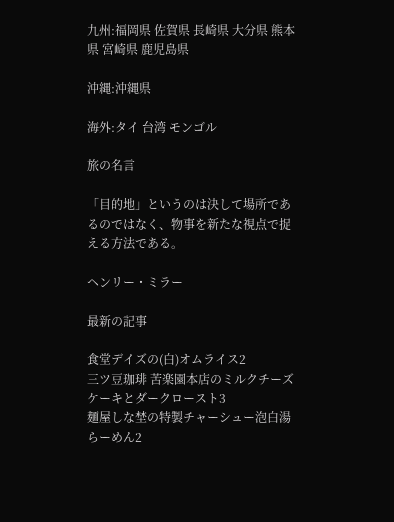九州:福岡県 佐賀県 長崎県 大分県 熊本県 宮崎県 鹿児島県

沖縄:沖縄県

海外:タイ 台湾 モンゴル

旅の名言

「目的地」というのは決して場所であるのではなく、物事を新たな視点で捉える方法である。

ヘンリー・ミラー

最新の記事

食堂デイズの(白)オムライス2
三ツ豆珈琲 苦楽園本店のミルクチーズケーキとダークロースト3
麺屋しな埜の特製チャーシュー泡白湯らーめん2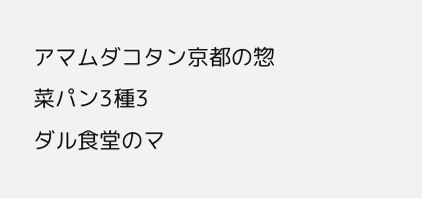アマムダコタン京都の惣菜パン3種3
ダル食堂のマ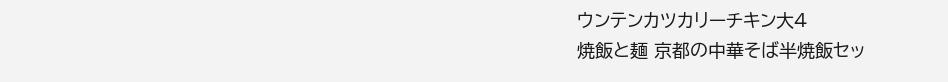ウンテンカツカリーチキン大4
焼飯と麺 京都の中華そば半焼飯セッ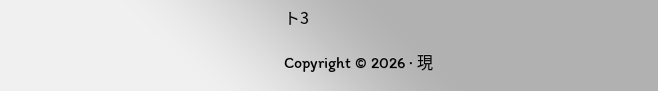ト3

Copyright © 2026 · 現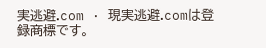実逃避.com · 現実逃避.comは登録商標です。